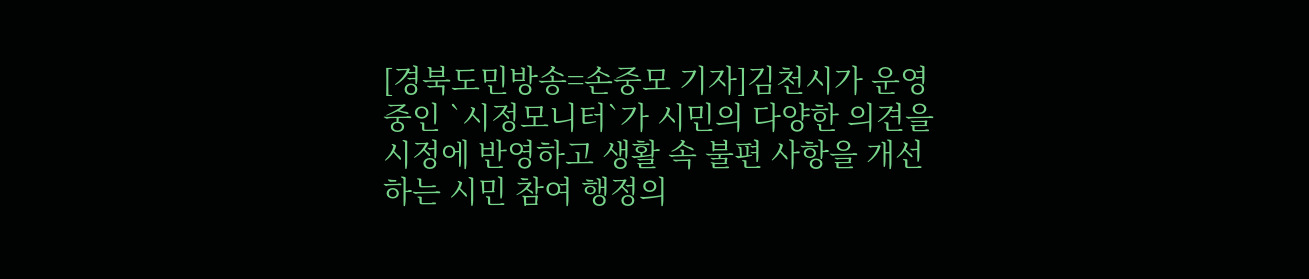[경북도민방송=손중모 기자]김천시가 운영 중인 `시정모니터`가 시민의 다양한 의견을 시정에 반영하고 생활 속 불편 사항을 개선하는 시민 참여 행정의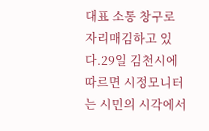대표 소통 창구로 자리매김하고 있다.29일 김천시에 따르면 시정모니터는 시민의 시각에서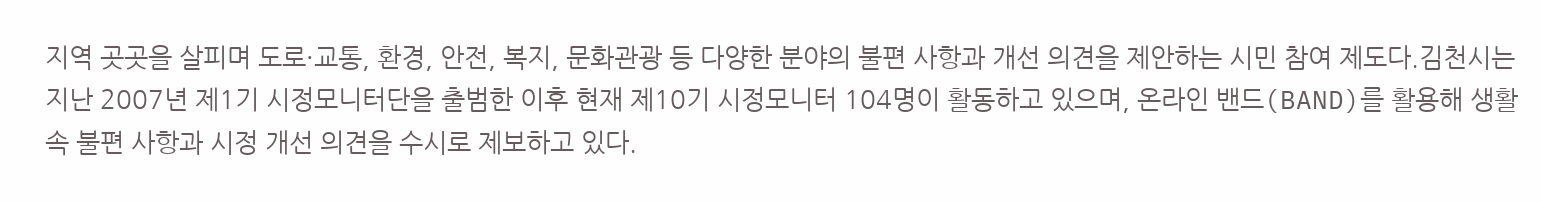지역 곳곳을 살피며 도로·교통, 환경, 안전, 복지, 문화관광 등 다양한 분야의 불편 사항과 개선 의견을 제안하는 시민 참여 제도다.김천시는 지난 2007년 제1기 시정모니터단을 출범한 이후 현재 제10기 시정모니터 104명이 활동하고 있으며, 온라인 밴드(BAND)를 활용해 생활 속 불편 사항과 시정 개선 의견을 수시로 제보하고 있다.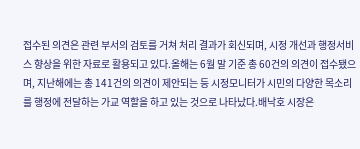접수된 의견은 관련 부서의 검토를 거쳐 처리 결과가 회신되며, 시정 개선과 행정서비스 향상을 위한 자료로 활용되고 있다.올해는 6월 말 기준 총 60건의 의견이 접수됐으며, 지난해에는 총 141건의 의견이 제안되는 등 시정모니터가 시민의 다양한 목소리를 행정에 전달하는 가교 역할을 하고 있는 것으로 나타났다.배낙호 시장은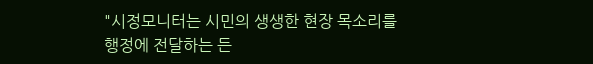"시정모니터는 시민의 생생한 현장 목소리를 행정에 전달하는 든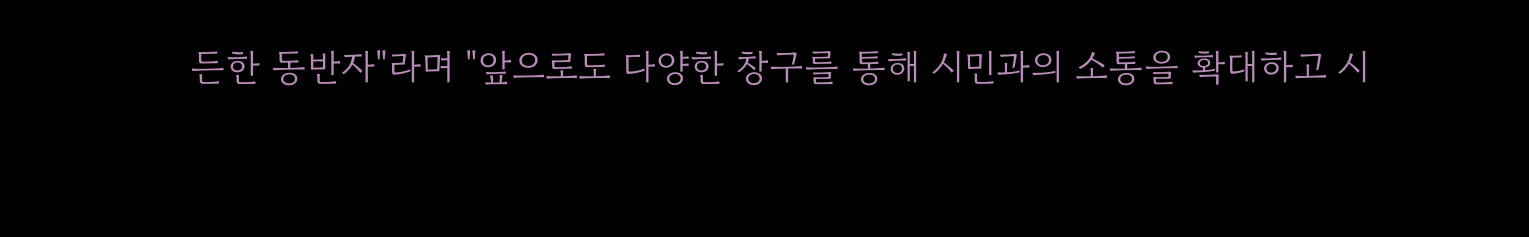든한 동반자"라며 "앞으로도 다양한 창구를 통해 시민과의 소통을 확대하고 시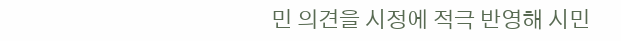민 의견을 시정에 적극 반영해 시민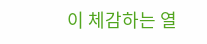이 체감하는 열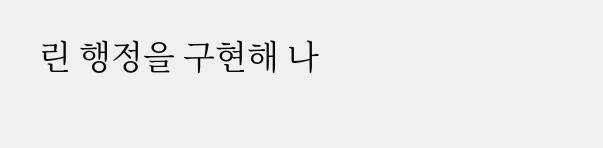린 행정을 구현해 나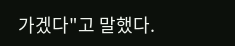가겠다"고 말했다.